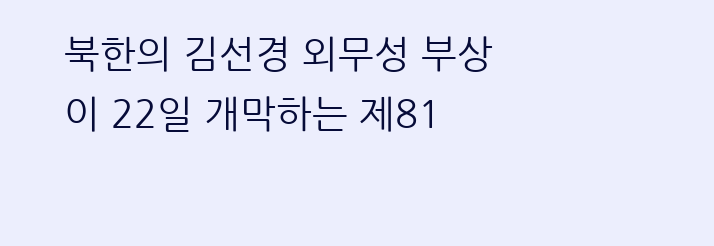북한의 김선경 외무성 부상이 22일 개막하는 제81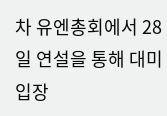차 유엔총회에서 28일 연설을 통해 대미 입장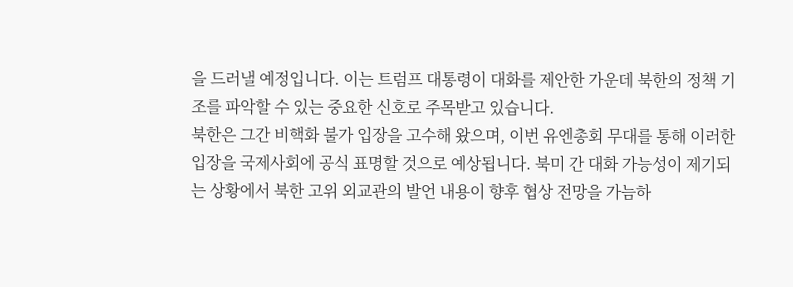을 드러낼 예정입니다. 이는 트럼프 대통령이 대화를 제안한 가운데 북한의 정책 기조를 파악할 수 있는 중요한 신호로 주목받고 있습니다.
북한은 그간 비핵화 불가 입장을 고수해 왔으며, 이번 유엔총회 무대를 통해 이러한 입장을 국제사회에 공식 표명할 것으로 예상됩니다. 북미 간 대화 가능성이 제기되는 상황에서 북한 고위 외교관의 발언 내용이 향후 협상 전망을 가늠하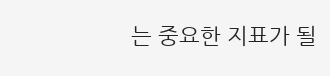는 중요한 지표가 될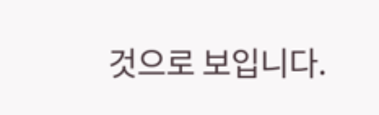것으로 보입니다.